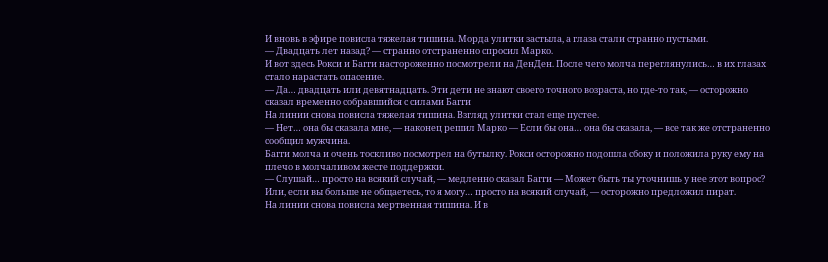И вновь в эфире повисла тяжелая тишина. Морда улитки застыла, а глаза стали странно пустыми.
— Двадцать лет назад? — странно отстраненно спросил Марко.
И вот здесь Рокси и Багги настороженно посмотрели на ДенДен. После чего молча переглянулись… в их глазах стало нарастать опасение.
— Да… двадцать или девятнадцать. Эти дети не знают своего точного возраста, но где-то так, — осторожно сказал временно собравшийся с силами Багги
На линии снова повисла тяжелая тишина. Взгляд улитки стал еще пустее.
— Нет… она бы сказала мне, — наконец решил Марко — Если бы она… она бы сказала, — все так же отстраненно сообщил мужчина.
Багги молча и очень тоскливо посмотрел на бутылку. Рокси осторожно подошла сбоку и положила руку ему на плечо в молчаливом жесте поддержки.
— Слушай… просто на всякий случай, — медленно сказал Багги — Может быть ты уточнишь у нее этот вопрос? Или, если вы больше не общаетесь, то я могу… просто на всякий случай, — осторожно предложил пират.
На линии снова повисла мертвенная тишина. И в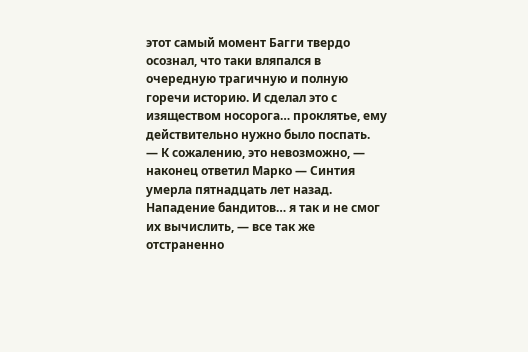этот самый момент Багги твердо осознал, что таки вляпался в очередную трагичную и полную горечи историю. И сделал это с изяществом носорога… проклятье, ему действительно нужно было поспать.
— К сожалению, это невозможно, — наконец ответил Марко — Синтия умерла пятнадцать лет назад. Нападение бандитов… я так и не смог их вычислить, — все так же отстраненно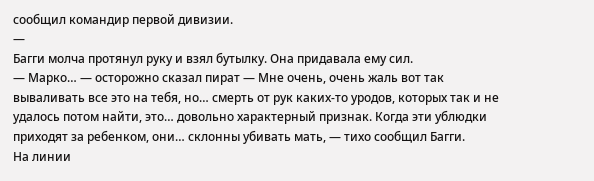сообщил командир первой дивизии.
—
Багги молча протянул руку и взял бутылку. Она придавала ему сил.
— Марко… — осторожно сказал пират — Мне очень, очень жаль вот так вываливать все это на тебя, но… смерть от рук каких-то уродов, которых так и не удалось потом найти, это… довольно характерный признак. Когда эти ублюдки приходят за ребенком, они… склонны убивать мать, — тихо сообщил Багги.
На линии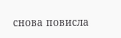снова повисла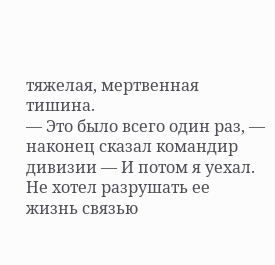тяжелая, мертвенная тишина.
— Это было всего один раз, — наконец сказал командир дивизии — И потом я уехал. Не хотел разрушать ее жизнь связью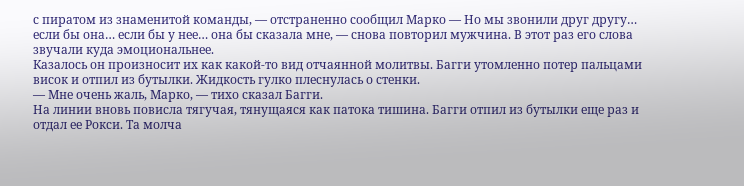с пиратом из знаменитой команды, — отстраненно сообщил Марко — Но мы звонили друг другу… если бы она… если бы у нее… она бы сказала мне, — снова повторил мужчина. В этот раз его слова звучали куда эмоциональнее.
Казалось он произносит их как какой-то вид отчаянной молитвы. Багги утомленно потер пальцами висок и отпил из бутылки. Жидкость гулко плеснулась о стенки.
— Мне очень жаль, Марко, — тихо сказал Багги.
На линии вновь повисла тягучая, тянущаяся как патока тишина. Багги отпил из бутылки еще раз и отдал ее Рокси. Та молча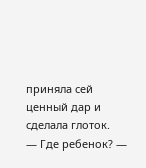приняла сей ценный дар и сделала глоток.
— Где ребенок? —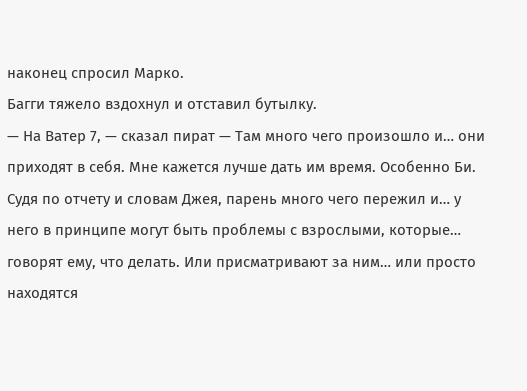наконец спросил Марко.
Багги тяжело вздохнул и отставил бутылку.
— На Ватер 7, — сказал пират — Там много чего произошло и… они приходят в себя. Мне кажется лучше дать им время. Особенно Би. Судя по отчету и словам Джея, парень много чего пережил и… у него в принципе могут быть проблемы с взрослыми, которые… говорят ему, что делать. Или присматривают за ним… или просто находятся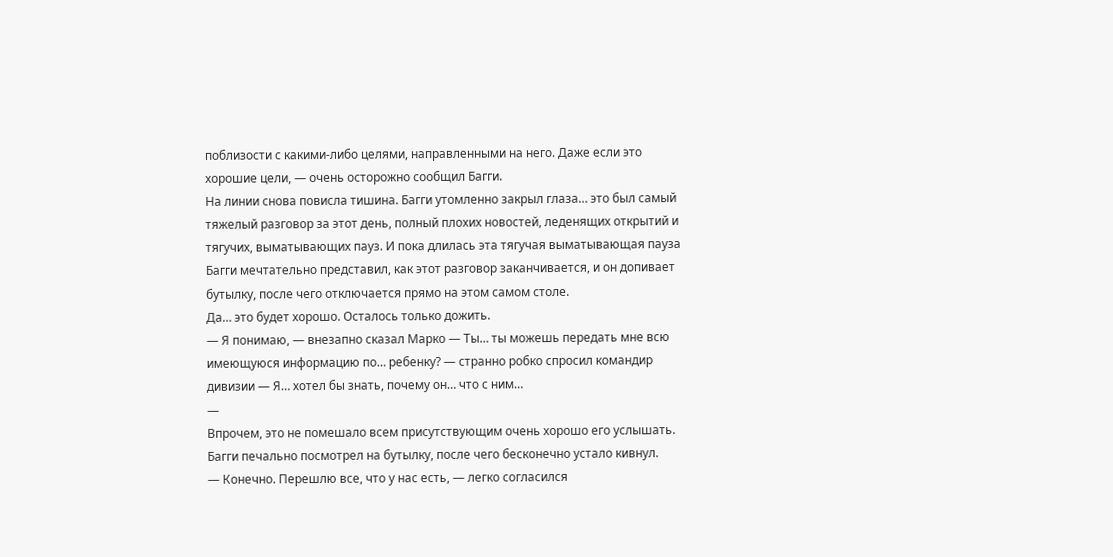поблизости с какими-либо целями, направленными на него. Даже если это хорошие цели, — очень осторожно сообщил Багги.
На линии снова повисла тишина. Багги утомленно закрыл глаза… это был самый тяжелый разговор за этот день, полный плохих новостей, леденящих открытий и тягучих, выматывающих пауз. И пока длилась эта тягучая выматывающая пауза Багги мечтательно представил, как этот разговор заканчивается, и он допивает бутылку, после чего отключается прямо на этом самом столе.
Да… это будет хорошо. Осталось только дожить.
— Я понимаю, — внезапно сказал Марко — Ты… ты можешь передать мне всю имеющуюся информацию по… ребенку? — странно робко спросил командир дивизии — Я… хотел бы знать, почему он… что с ним…
—
Впрочем, это не помешало всем присутствующим очень хорошо его услышать. Багги печально посмотрел на бутылку, после чего бесконечно устало кивнул.
— Конечно. Перешлю все, что у нас есть, — легко согласился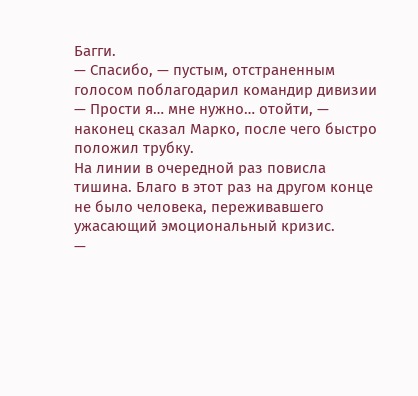Багги.
— Спасибо, — пустым, отстраненным голосом поблагодарил командир дивизии — Прости я… мне нужно… отойти, — наконец сказал Марко, после чего быстро положил трубку.
На линии в очередной раз повисла тишина. Благо в этот раз на другом конце не было человека, переживавшего ужасающий эмоциональный кризис.
—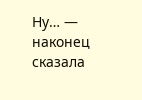Ну… — наконец сказала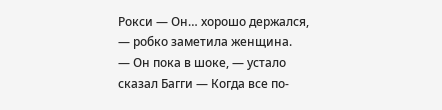Рокси — Он… хорошо держался, — робко заметила женщина.
— Он пока в шоке, — устало сказал Багги — Когда все по-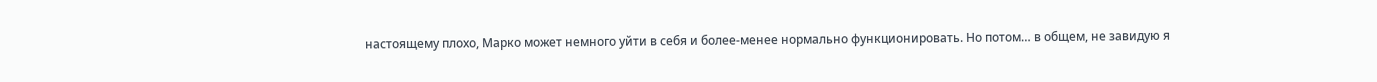настоящему плохо, Марко может немного уйти в себя и более-менее нормально функционировать. Но потом… в общем, не завидую я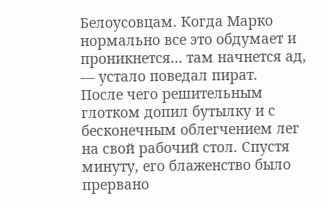Белоусовцам. Когда Марко нормально все это обдумает и проникнется… там начнется ад, — устало поведал пират.
После чего решительным глотком допил бутылку и с бесконечным облегчением лег на свой рабочий стол. Спустя минуту, его блаженство было прервано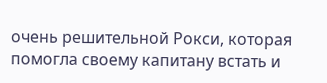очень решительной Рокси, которая помогла своему капитану встать и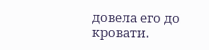довела его до кровати.